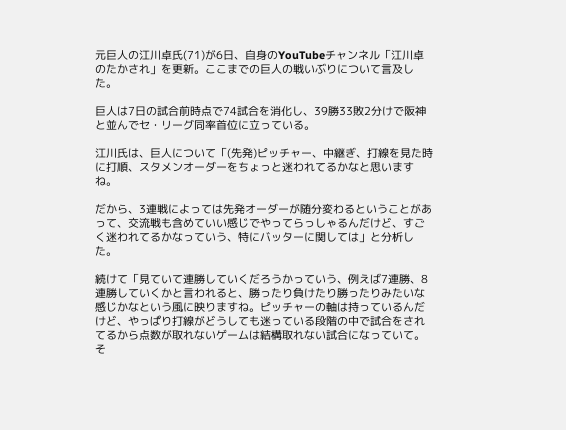元巨人の江川卓氏(71)が6日、自身のYouTubeチャンネル「江川卓のたかされ」を更新。ここまでの巨人の戦いぶりについて言及した。

巨人は7日の試合前時点で74試合を消化し、39勝33敗2分けで阪神と並んでセ・リーグ同率首位に立っている。

江川氏は、巨人について「(先発)ピッチャー、中継ぎ、打線を見た時に打順、スタメンオーダーをちょっと迷われてるかなと思いますね。

だから、3連戦によっては先発オーダーが随分変わるということがあって、交流戦も含めていい感じでやってらっしゃるんだけど、すごく迷われてるかなっていう、特にバッターに関しては」と分析した。

続けて「見ていて連勝していくだろうかっていう、例えば7連勝、8連勝していくかと言われると、勝ったり負けたり勝ったりみたいな感じかなという風に映りますね。ピッチャーの軸は持っているんだけど、やっぱり打線がどうしても迷っている段階の中で試合をされてるから点数が取れないゲームは結構取れない試合になっていて。そ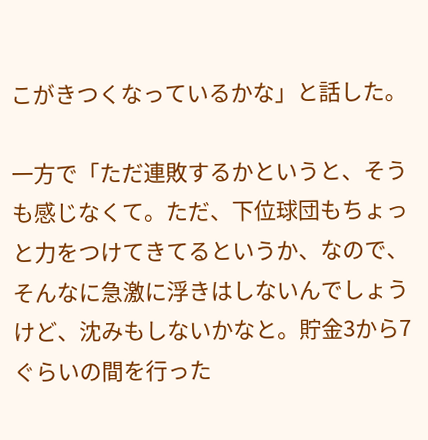こがきつくなっているかな」と話した。

一方で「ただ連敗するかというと、そうも感じなくて。ただ、下位球団もちょっと力をつけてきてるというか、なので、そんなに急激に浮きはしないんでしょうけど、沈みもしないかなと。貯金3から7ぐらいの間を行った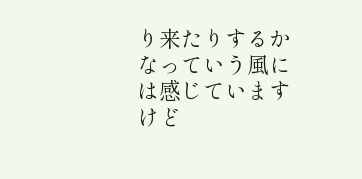り来たりするかなっていう風には感じていますけど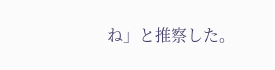ね」と推察した。